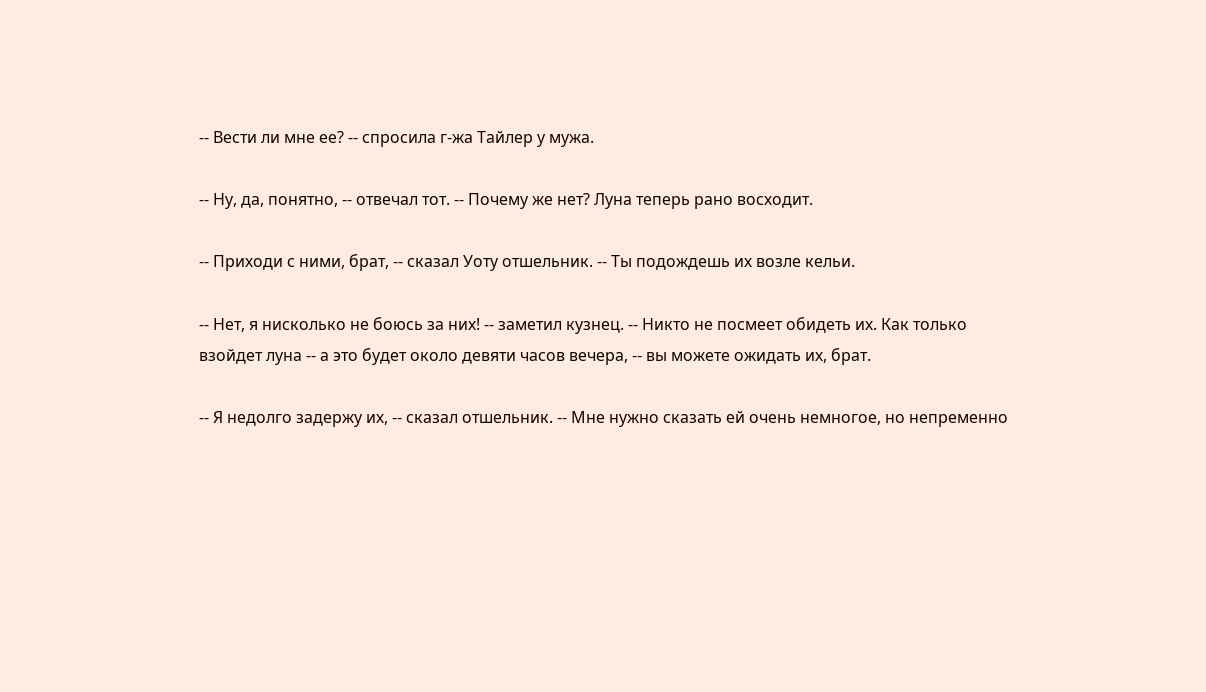-- Вести ли мне ее? -- спросила г-жа Тайлер у мужа.

-- Ну, да, понятно, -- отвечал тот. -- Почему же нет? Луна теперь рано восходит.

-- Приходи с ними, брат, -- сказал Уоту отшельник. -- Ты подождешь их возле кельи.

-- Нет, я нисколько не боюсь за них! -- заметил кузнец. -- Никто не посмеет обидеть их. Как только взойдет луна -- а это будет около девяти часов вечера, -- вы можете ожидать их, брат.

-- Я недолго задержу их, -- сказал отшельник. -- Мне нужно сказать ей очень немногое, но непременно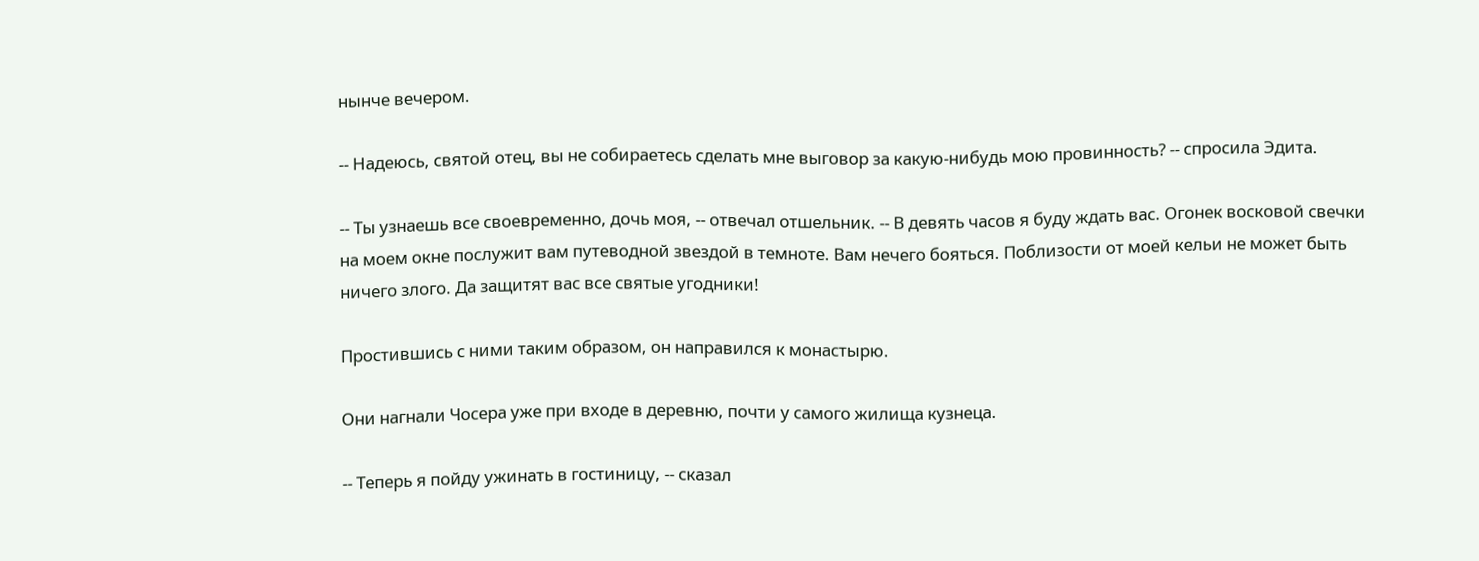нынче вечером.

-- Надеюсь, святой отец, вы не собираетесь сделать мне выговор за какую-нибудь мою провинность? -- спросила Эдита.

-- Ты узнаешь все своевременно, дочь моя, -- отвечал отшельник. -- В девять часов я буду ждать вас. Огонек восковой свечки на моем окне послужит вам путеводной звездой в темноте. Вам нечего бояться. Поблизости от моей кельи не может быть ничего злого. Да защитят вас все святые угодники!

Простившись с ними таким образом, он направился к монастырю.

Они нагнали Чосера уже при входе в деревню, почти у самого жилища кузнеца.

-- Теперь я пойду ужинать в гостиницу, -- сказал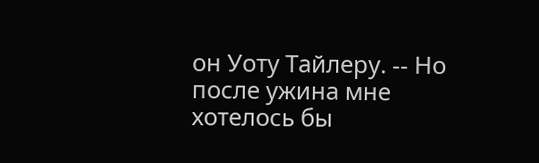он Уоту Тайлеру. -- Но после ужина мне хотелось бы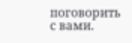поговорить с вами.